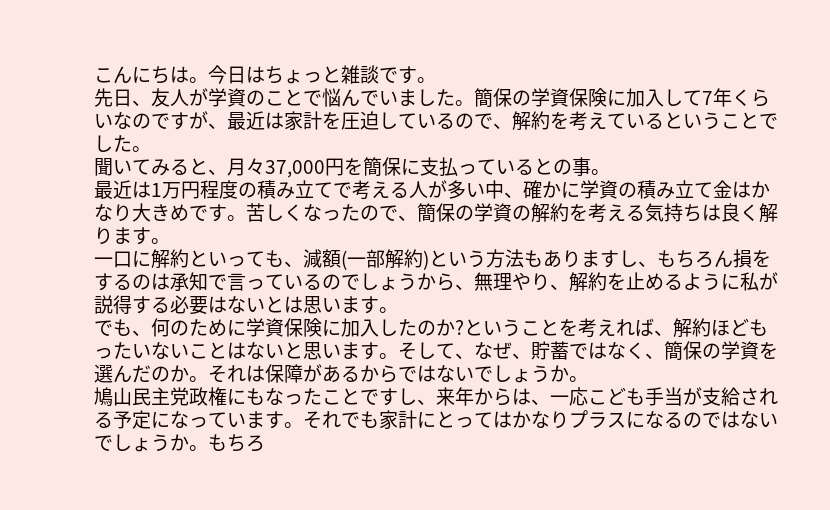こんにちは。今日はちょっと雑談です。
先日、友人が学資のことで悩んでいました。簡保の学資保険に加入して7年くらいなのですが、最近は家計を圧迫しているので、解約を考えているということでした。
聞いてみると、月々37,000円を簡保に支払っているとの事。
最近は1万円程度の積み立てで考える人が多い中、確かに学資の積み立て金はかなり大きめです。苦しくなったので、簡保の学資の解約を考える気持ちは良く解ります。
一口に解約といっても、減額(一部解約)という方法もありますし、もちろん損をするのは承知で言っているのでしょうから、無理やり、解約を止めるように私が説得する必要はないとは思います。
でも、何のために学資保険に加入したのか?ということを考えれば、解約ほどもったいないことはないと思います。そして、なぜ、貯蓄ではなく、簡保の学資を選んだのか。それは保障があるからではないでしょうか。
鳩山民主党政権にもなったことですし、来年からは、一応こども手当が支給される予定になっています。それでも家計にとってはかなりプラスになるのではないでしょうか。もちろ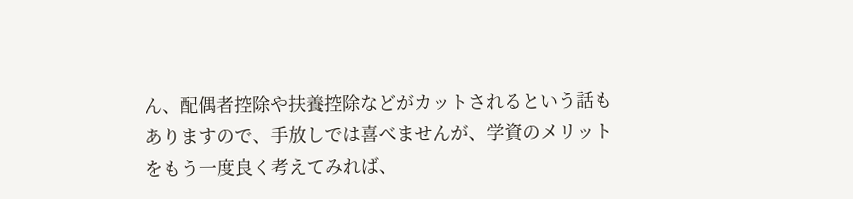ん、配偶者控除や扶養控除などがカットされるという話もありますので、手放しでは喜べませんが、学資のメリットをもう一度良く考えてみれば、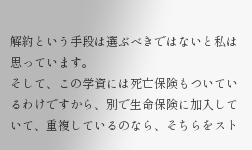解約という手段は選ぶべきではないと私は思っています。
そして、この学資には死亡保険もついているわけですから、別で生命保険に加入していて、重複しているのなら、そちらをスト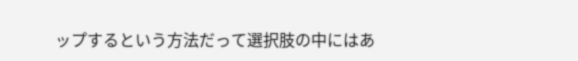ップするという方法だって選択肢の中にはあ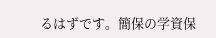るはずです。簡保の学資保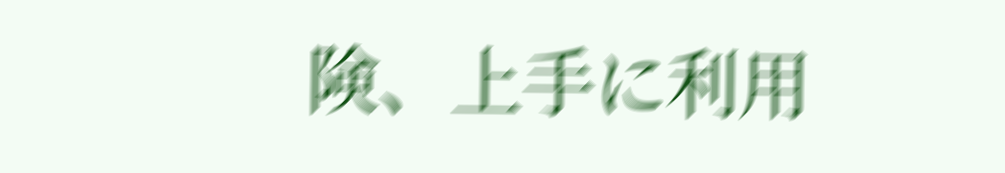険、上手に利用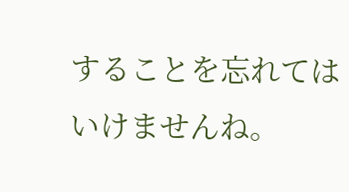することを忘れてはいけませんね。